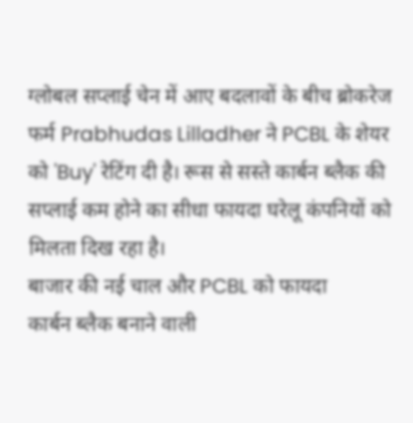ग्लोबल सप्लाई चेन में आए बदलावों के बीच ब्रोकरेज फर्म Prabhudas Lilladher ने PCBL के शेयर को 'Buy' रेटिंग दी है। रूस से सस्ते कार्बन ब्लैक की सप्लाई कम होने का सीधा फायदा घरेलू कंपनियों को मिलता दिख रहा है।
बाजार की नई चाल और PCBL को फायदा
कार्बन ब्लैक बनाने वाली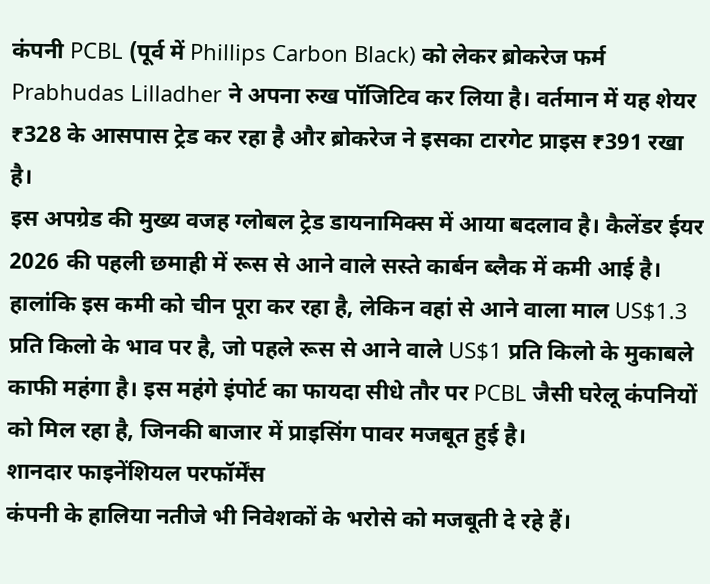कंपनी PCBL (पूर्व में Phillips Carbon Black) को लेकर ब्रोकरेज फर्म Prabhudas Lilladher ने अपना रुख पॉजिटिव कर लिया है। वर्तमान में यह शेयर ₹328 के आसपास ट्रेड कर रहा है और ब्रोकरेज ने इसका टारगेट प्राइस ₹391 रखा है।
इस अपग्रेड की मुख्य वजह ग्लोबल ट्रेड डायनामिक्स में आया बदलाव है। कैलेंडर ईयर 2026 की पहली छमाही में रूस से आने वाले सस्ते कार्बन ब्लैक में कमी आई है। हालांकि इस कमी को चीन पूरा कर रहा है, लेकिन वहां से आने वाला माल US$1.3 प्रति किलो के भाव पर है, जो पहले रूस से आने वाले US$1 प्रति किलो के मुकाबले काफी महंगा है। इस महंगे इंपोर्ट का फायदा सीधे तौर पर PCBL जैसी घरेलू कंपनियों को मिल रहा है, जिनकी बाजार में प्राइसिंग पावर मजबूत हुई है।
शानदार फाइनेंशियल परफॉर्मेंस
कंपनी के हालिया नतीजे भी निवेशकों के भरोसे को मजबूती दे रहे हैं।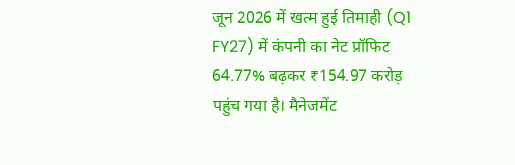जून 2026 में खत्म हुई तिमाही (Q1 FY27) में कंपनी का नेट प्रॉफिट 64.77% बढ़कर ₹154.97 करोड़ पहुंच गया है। मैनेजमेंट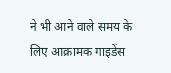ने भी आने वाले समय के लिए आक्रामक गाइडेंस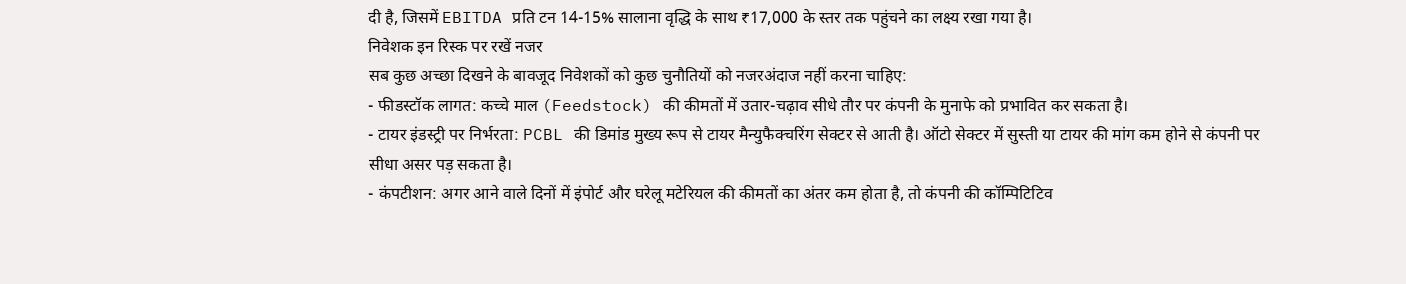दी है, जिसमें EBITDA प्रति टन 14-15% सालाना वृद्धि के साथ ₹17,000 के स्तर तक पहुंचने का लक्ष्य रखा गया है।
निवेशक इन रिस्क पर रखें नजर
सब कुछ अच्छा दिखने के बावजूद निवेशकों को कुछ चुनौतियों को नजरअंदाज नहीं करना चाहिए:
- फीडस्टॉक लागत: कच्चे माल (Feedstock) की कीमतों में उतार-चढ़ाव सीधे तौर पर कंपनी के मुनाफे को प्रभावित कर सकता है।
- टायर इंडस्ट्री पर निर्भरता: PCBL की डिमांड मुख्य रूप से टायर मैन्युफैक्चरिंग सेक्टर से आती है। ऑटो सेक्टर में सुस्ती या टायर की मांग कम होने से कंपनी पर सीधा असर पड़ सकता है।
- कंपटीशन: अगर आने वाले दिनों में इंपोर्ट और घरेलू मटेरियल की कीमतों का अंतर कम होता है, तो कंपनी की कॉम्पिटिटिव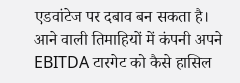एडवांटेज पर दबाव बन सकता है।
आने वाली तिमाहियों में कंपनी अपने EBITDA टारगेट को कैसे हासिल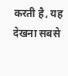करती है, यह देखना सबसे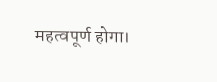महत्वपूर्ण होगा।